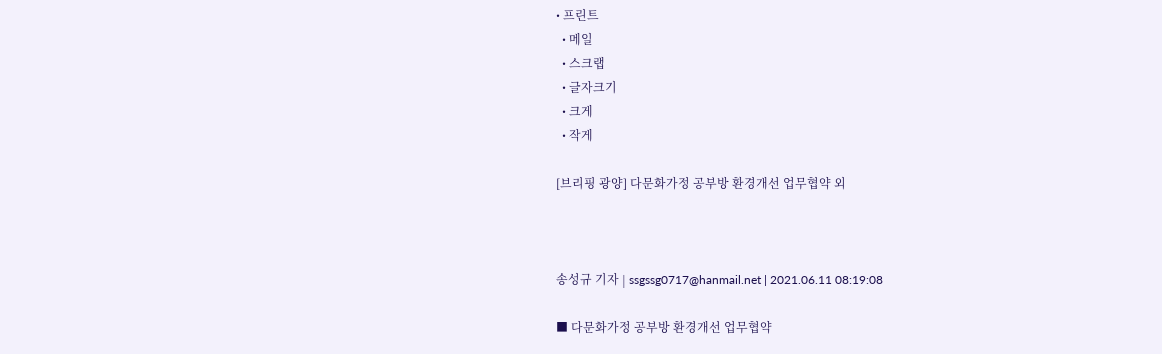• 프린트
  • 메일
  • 스크랩
  • 글자크기
  • 크게
  • 작게

[브리핑 광양] 다문화가정 공부방 환경개선 업무협약 외



송성규 기자 | ssgssg0717@hanmail.net | 2021.06.11 08:19:08

■ 다문화가정 공부방 환경개선 업무협약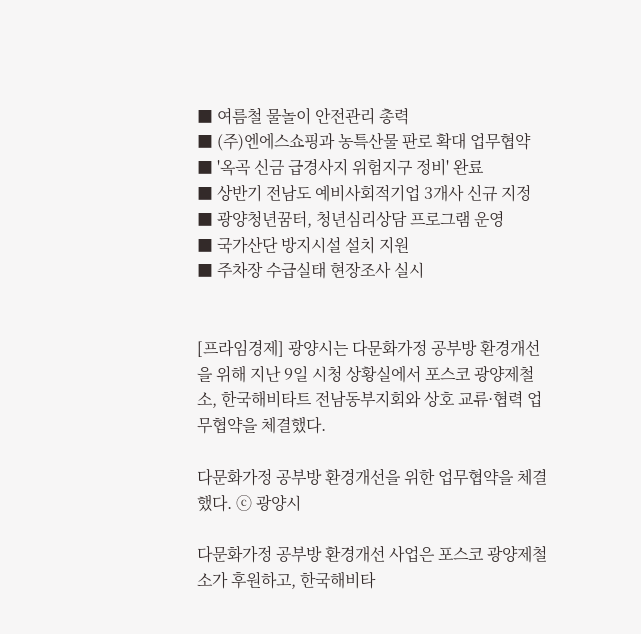■ 여름철 물놀이 안전관리 총력
■ (주)엔에스쇼핑과 농특산물 판로 확대 업무협약
■ '옥곡 신금 급경사지 위험지구 정비' 완료
■ 상반기 전남도 예비사회적기업 3개사 신규 지정
■ 광양청년꿈터, 청년심리상담 프로그램 운영
■ 국가산단 방지시설 설치 지원
■ 주차장 수급실태 현장조사 실시


[프라임경제] 광양시는 다문화가정 공부방 환경개선을 위해 지난 9일 시청 상황실에서 포스코 광양제철소, 한국해비타트 전남동부지회와 상호 교류·협력 업무협약을 체결했다.

다문화가정 공부방 환경개선을 위한 업무협약을 체결했다. ⓒ 광양시

다문화가정 공부방 환경개선 사업은 포스코 광양제철소가 후원하고, 한국해비타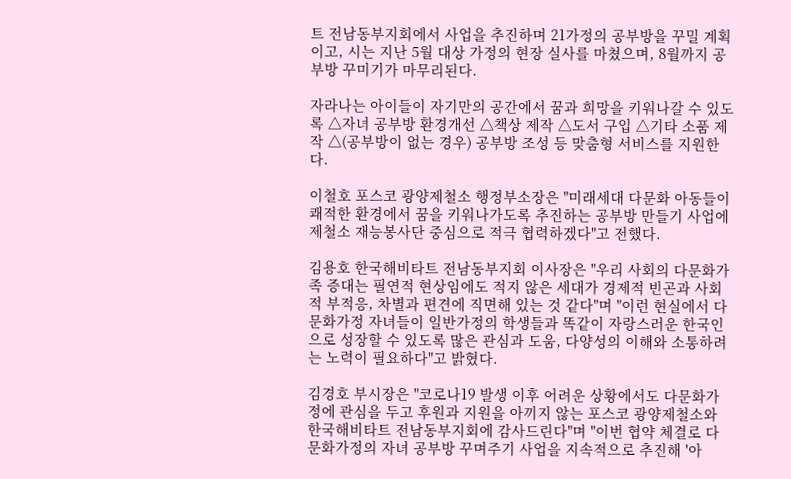트 전남동부지회에서 사업을 추진하며 21가정의 공부방을 꾸밀 계획이고, 시는 지난 5월 대상 가정의 현장 실사를 마쳤으며, 8월까지 공부방 꾸미기가 마무리된다.

자라나는 아이들이 자기만의 공간에서 꿈과 희망을 키워나갈 수 있도록 △자녀 공부방 환경개선 △책상 제작 △도서 구입 △기타 소품 제작 △(공부방이 없는 경우) 공부방 조성 등 맞춤형 서비스를 지원한다.

이철호 포스코 광양제철소 행정부소장은 "미래세대 다문화 아동들이 쾌적한 환경에서 꿈을 키워나가도록 추진하는 공부방 만들기 사업에 제철소 재능봉사단 중심으로 적극 협력하겠다"고 전했다.

김용호 한국해비타트 전남동부지회 이사장은 "우리 사회의 다문화가족 증대는 필연적 현상임에도 적지 않은 세대가 경제적 빈곤과 사회적 부적응, 차별과 편견에 직면해 있는 것 같다"며 "이런 현실에서 다문화가정 자녀들이 일반가정의 학생들과 똑같이 자랑스러운 한국인으로 성장할 수 있도록 많은 관심과 도움, 다양성의 이해와 소통하려는 노력이 필요하다"고 밝혔다.

김경호 부시장은 "코로나19 발생 이후 어려운 상황에서도 다문화가정에 관심을 두고 후원과 지원을 아끼지 않는 포스코 광양제철소와 한국해비타트 전남동부지회에 감사드린다"며 "이번 협약 체결로 다문화가정의 자녀 공부방 꾸며주기 사업을 지속적으로 추진해 '아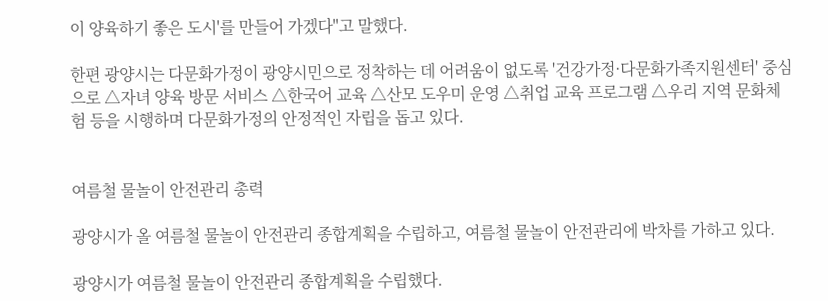이 양육하기 좋은 도시'를 만들어 가겠다"고 말했다.

한편 광양시는 다문화가정이 광양시민으로 정착하는 데 어려움이 없도록 '건강가정·다문화가족지원센터' 중심으로 △자녀 양육 방문 서비스 △한국어 교육 △산모 도우미 운영 △취업 교육 프로그램 △우리 지역 문화체험 등을 시행하며 다문화가정의 안정적인 자립을 돕고 있다.


여름철 물놀이 안전관리 총력

광양시가 올 여름철 물놀이 안전관리 종합계획을 수립하고, 여름철 물놀이 안전관리에 박차를 가하고 있다.

광양시가 여름철 물놀이 안전관리 종합계획을 수립했다.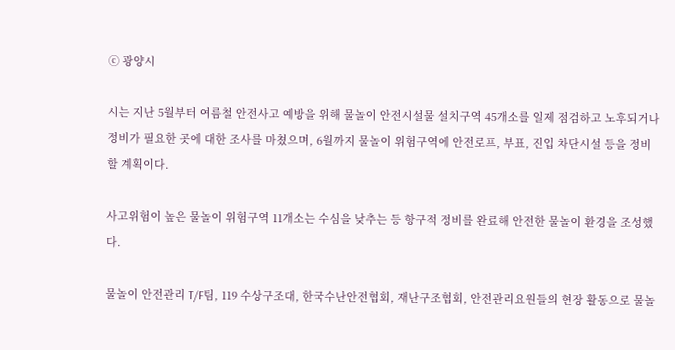ⓒ 광양시

시는 지난 5월부터 여름철 안전사고 예방을 위해 물놀이 안전시설물 설치구역 45개소를 일제 점검하고 노후되거나 정비가 필요한 곳에 대한 조사를 마쳤으며, 6월까지 물놀이 위험구역에 안전로프, 부표, 진입 차단시설 등을 정비할 계획이다.

사고위험이 높은 물놀이 위험구역 11개소는 수심을 낮추는 등 항구적 정비를 완료해 안전한 물놀이 환경을 조성했다.

물놀이 안전관리 T/F팀, 119 수상구조대, 한국수난안전협회, 재난구조협회, 안전관리요원들의 현장 활동으로 물놀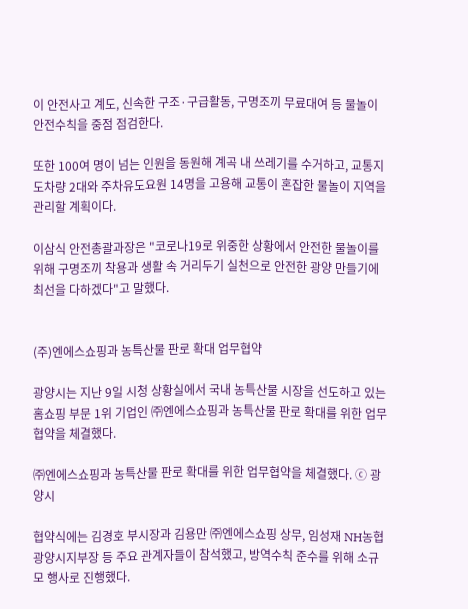이 안전사고 계도, 신속한 구조·구급활동, 구명조끼 무료대여 등 물놀이 안전수칙을 중점 점검한다.

또한 100여 명이 넘는 인원을 동원해 계곡 내 쓰레기를 수거하고, 교통지도차량 2대와 주차유도요원 14명을 고용해 교통이 혼잡한 물놀이 지역을 관리할 계획이다.

이삼식 안전총괄과장은 "코로나19로 위중한 상황에서 안전한 물놀이를 위해 구명조끼 착용과 생활 속 거리두기 실천으로 안전한 광양 만들기에 최선을 다하겠다"고 말했다.


(주)엔에스쇼핑과 농특산물 판로 확대 업무협약

광양시는 지난 9일 시청 상황실에서 국내 농특산물 시장을 선도하고 있는 홈쇼핑 부문 1위 기업인 ㈜엔에스쇼핑과 농특산물 판로 확대를 위한 업무협약을 체결했다.

㈜엔에스쇼핑과 농특산물 판로 확대를 위한 업무협약을 체결했다. ⓒ 광양시

협약식에는 김경호 부시장과 김용만 ㈜엔에스쇼핑 상무, 임성재 NH농협 광양시지부장 등 주요 관계자들이 참석했고, 방역수칙 준수를 위해 소규모 행사로 진행했다.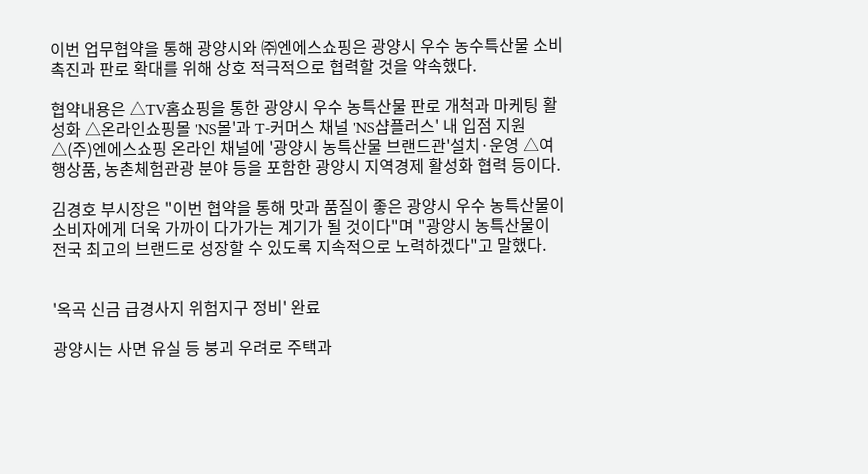이번 업무협약을 통해 광양시와 ㈜엔에스쇼핑은 광양시 우수 농수특산물 소비 촉진과 판로 확대를 위해 상호 적극적으로 협력할 것을 약속했다.

협약내용은 △TV홈쇼핑을 통한 광양시 우수 농특산물 판로 개척과 마케팅 활성화 △온라인쇼핑몰 'NS몰'과 T-커머스 채널 'NS샵플러스' 내 입점 지원 △(주)엔에스쇼핑 온라인 채널에 '광양시 농특산물 브랜드관'설치·운영 △여행상품, 농촌체험관광 분야 등을 포함한 광양시 지역경제 활성화 협력 등이다.

김경호 부시장은 "이번 협약을 통해 맛과 품질이 좋은 광양시 우수 농특산물이 소비자에게 더욱 가까이 다가가는 계기가 될 것이다"며 "광양시 농특산물이 전국 최고의 브랜드로 성장할 수 있도록 지속적으로 노력하겠다"고 말했다.


'옥곡 신금 급경사지 위험지구 정비' 완료

광양시는 사면 유실 등 붕괴 우려로 주택과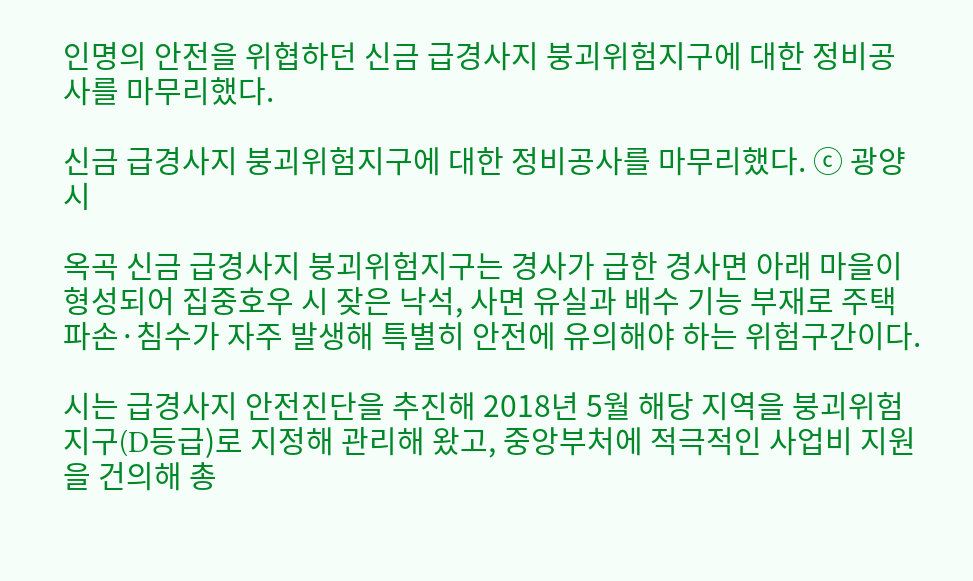인명의 안전을 위협하던 신금 급경사지 붕괴위험지구에 대한 정비공사를 마무리했다.

신금 급경사지 붕괴위험지구에 대한 정비공사를 마무리했다. ⓒ 광양시

옥곡 신금 급경사지 붕괴위험지구는 경사가 급한 경사면 아래 마을이 형성되어 집중호우 시 잦은 낙석, 사면 유실과 배수 기능 부재로 주택 파손·침수가 자주 발생해 특별히 안전에 유의해야 하는 위험구간이다.

시는 급경사지 안전진단을 추진해 2018년 5월 해당 지역을 붕괴위험지구(D등급)로 지정해 관리해 왔고, 중앙부처에 적극적인 사업비 지원을 건의해 총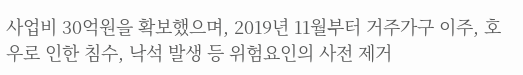사업비 30억원을 확보했으며, 2019년 11월부터 거주가구 이주, 호우로 인한 침수, 낙석 발생 등 위험요인의 사전 제거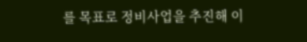를 목표로 정비사업을 추진해 이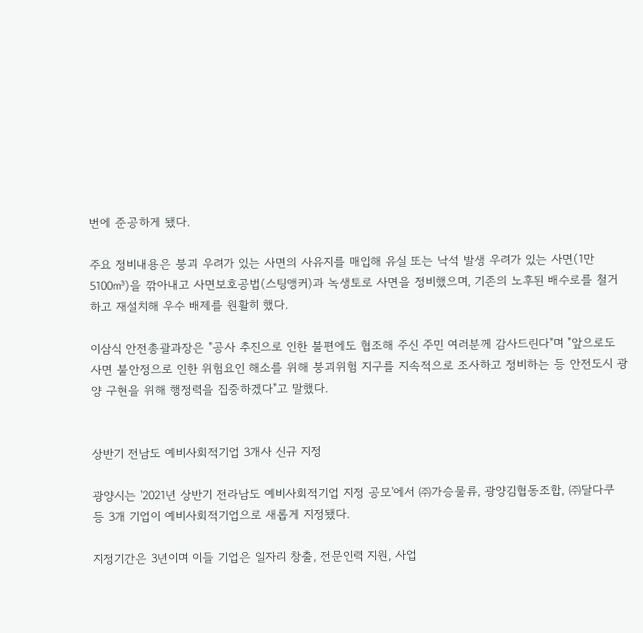번에 준공하게 됐다.

주요 정비내용은 붕괴 우려가 있는 사면의 사유지를 매입해 유실 또는 낙석 발생 우려가 있는 사면(1만5100㎥)을 깎아내고 사면보호공법(스팅앵커)과 녹생토로 사면을 정비했으며, 기존의 노후된 배수로를 철거하고 재설치해 우수 배제를 원활히 했다.

이삼식 안전총괄과장은 "공사 추진으로 인한 불편에도 협조해 주신 주민 여러분께 감사드린다"며 "앞으로도 사면 불안정으로 인한 위험요인 해소를 위해 붕괴위험 지구를 지속적으로 조사하고 정비하는 등 안전도시 광양 구현을 위해 행정력을 집중하겠다"고 말했다.


상반기 전남도 예비사회적기업 3개사 신규 지정

광양시는 '2021년 상반기 전라남도 예비사회적기업 지정 공모'에서 ㈜가승물류, 광양김협동조합, ㈜달다쿠 등 3개 기업이 예비사회적기업으로 새롭게 지정됐다.

지정기간은 3년이며 이들 기업은 일자리 창출, 전문인력 지원, 사업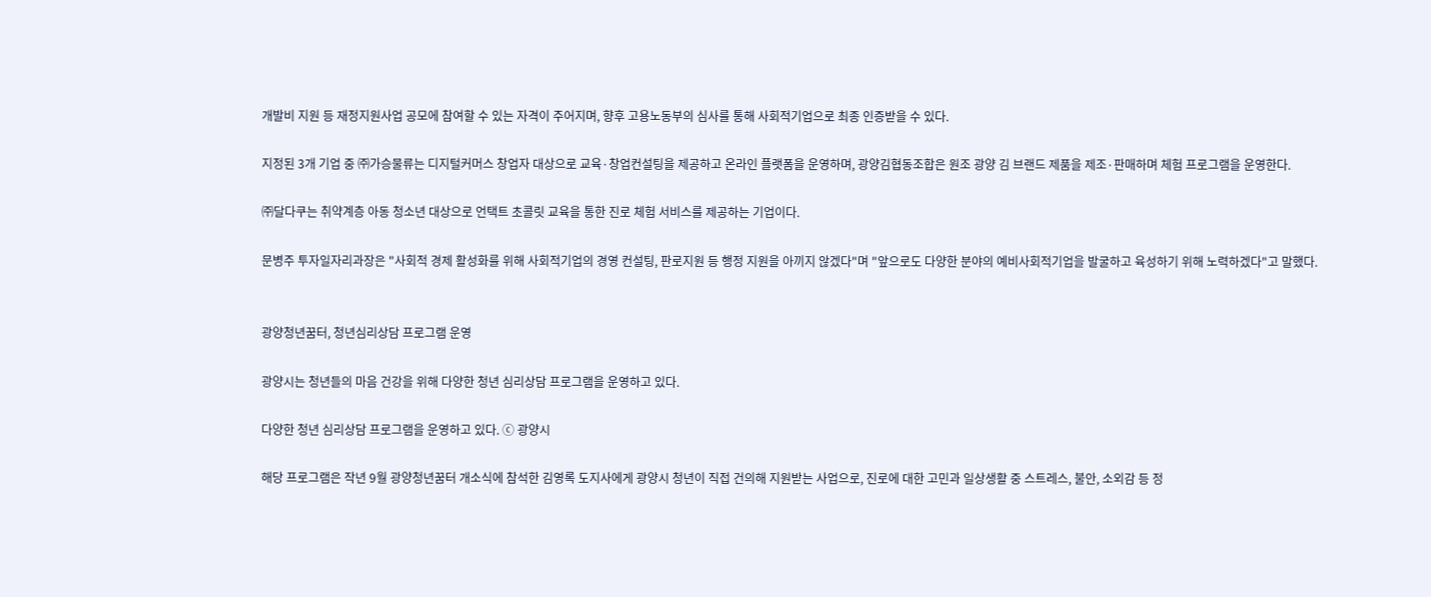개발비 지원 등 재정지원사업 공모에 참여할 수 있는 자격이 주어지며, 향후 고용노동부의 심사를 통해 사회적기업으로 최종 인증받을 수 있다.

지정된 3개 기업 중 ㈜가승물류는 디지털커머스 창업자 대상으로 교육·창업컨설팅을 제공하고 온라인 플랫폼을 운영하며, 광양김협동조합은 원조 광양 김 브랜드 제품을 제조·판매하며 체험 프로그램을 운영한다.

㈜달다쿠는 취약계층 아동 청소년 대상으로 언택트 초콜릿 교육을 통한 진로 체험 서비스를 제공하는 기업이다.

문병주 투자일자리과장은 "사회적 경제 활성화를 위해 사회적기업의 경영 컨설팅, 판로지원 등 행정 지원을 아끼지 않겠다"며 "앞으로도 다양한 분야의 예비사회적기업을 발굴하고 육성하기 위해 노력하겠다"고 말했다.


광양청년꿈터, 청년심리상담 프로그램 운영

광양시는 청년들의 마음 건강을 위해 다양한 청년 심리상담 프로그램을 운영하고 있다.

다양한 청년 심리상담 프로그램을 운영하고 있다. ⓒ 광양시

해당 프로그램은 작년 9월 광양청년꿈터 개소식에 참석한 김영록 도지사에게 광양시 청년이 직접 건의해 지원받는 사업으로, 진로에 대한 고민과 일상생활 중 스트레스, 불안, 소외감 등 정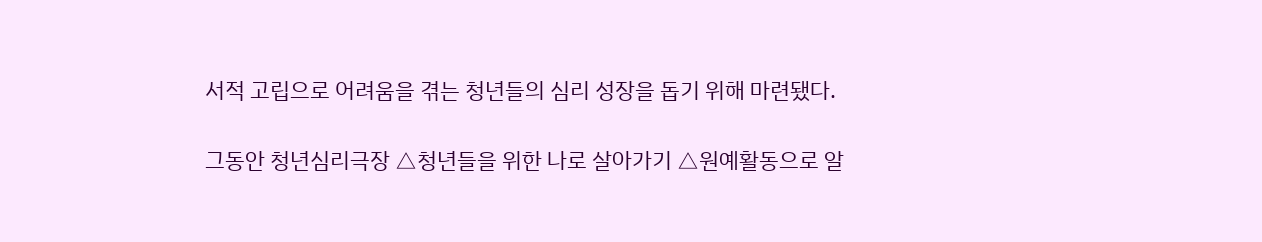서적 고립으로 어려움을 겪는 청년들의 심리 성장을 돕기 위해 마련됐다.

그동안 청년심리극장 △청년들을 위한 나로 살아가기 △원예활동으로 알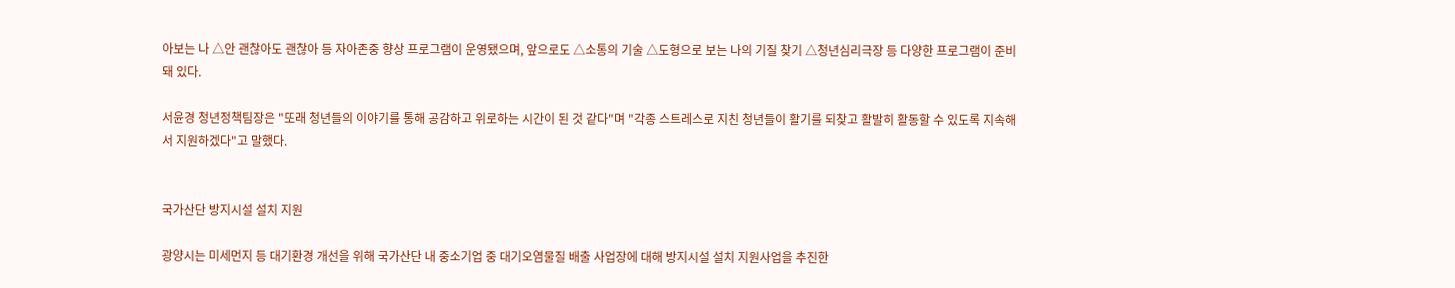아보는 나 △안 괜찮아도 괜찮아 등 자아존중 향상 프로그램이 운영됐으며, 앞으로도 △소통의 기술 △도형으로 보는 나의 기질 찾기 △청년심리극장 등 다양한 프로그램이 준비돼 있다.

서윤경 청년정책팀장은 "또래 청년들의 이야기를 통해 공감하고 위로하는 시간이 된 것 같다"며 "각종 스트레스로 지친 청년들이 활기를 되찾고 활발히 활동할 수 있도록 지속해서 지원하겠다"고 말했다.


국가산단 방지시설 설치 지원

광양시는 미세먼지 등 대기환경 개선을 위해 국가산단 내 중소기업 중 대기오염물질 배출 사업장에 대해 방지시설 설치 지원사업을 추진한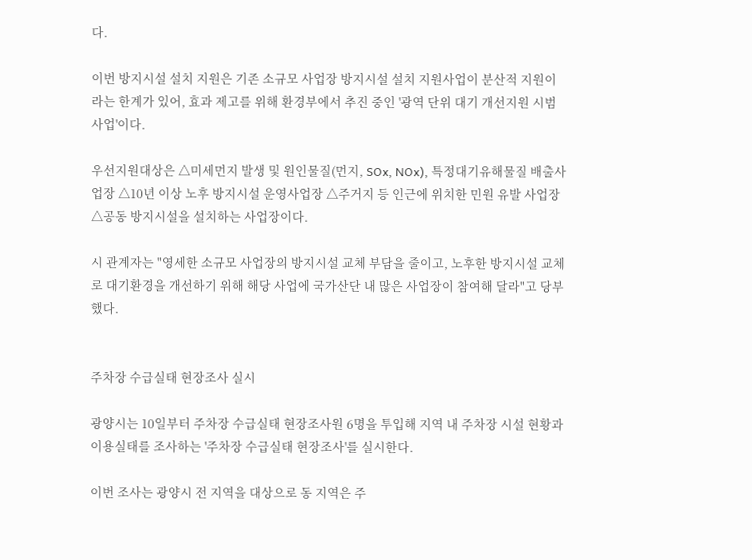다.

이번 방지시설 설치 지원은 기존 소규모 사업장 방지시설 설치 지원사업이 분산적 지원이라는 한계가 있어, 효과 제고를 위해 환경부에서 추진 중인 '광역 단위 대기 개선지원 시범사업'이다.

우선지원대상은 △미세먼지 발생 및 원인물질(먼지, SOx, NOx), 특정대기유해물질 배출사업장 △10년 이상 노후 방지시설 운영사업장 △주거지 등 인근에 위치한 민원 유발 사업장 △공동 방지시설을 설치하는 사업장이다.

시 관계자는 "영세한 소규모 사업장의 방지시설 교체 부담을 줄이고, 노후한 방지시설 교체로 대기환경을 개선하기 위해 해당 사업에 국가산단 내 많은 사업장이 참여해 달라"고 당부했다.


주차장 수급실태 현장조사 실시

광양시는 10일부터 주차장 수급실태 현장조사원 6명을 투입해 지역 내 주차장 시설 현황과 이용실태를 조사하는 '주차장 수급실태 현장조사'를 실시한다.

이번 조사는 광양시 전 지역을 대상으로 동 지역은 주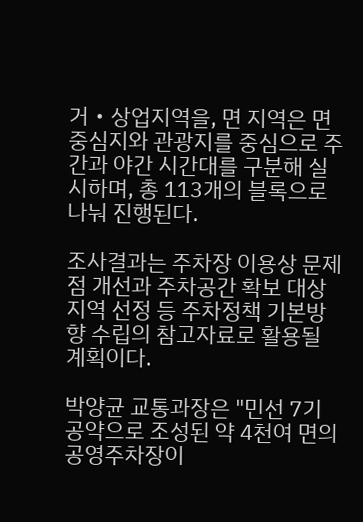거‧상업지역을, 면 지역은 면 중심지와 관광지를 중심으로 주간과 야간 시간대를 구분해 실시하며, 총 113개의 블록으로 나눠 진행된다.

조사결과는 주차장 이용상 문제점 개선과 주차공간 확보 대상지역 선정 등 주차정책 기본방향 수립의 참고자료로 활용될 계획이다.

박양균 교통과장은 "민선 7기 공약으로 조성된 약 4천여 면의 공영주차장이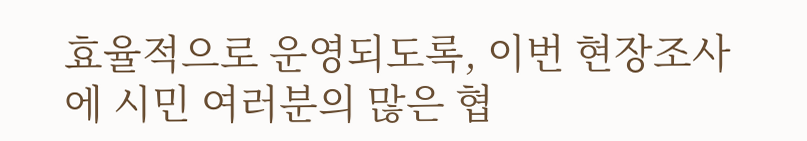효율적으로 운영되도록, 이번 현장조사에 시민 여러분의 많은 협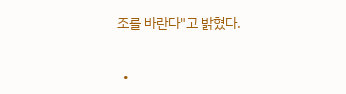조를 바란다"고 밝혔다.


  •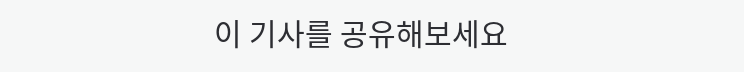이 기사를 공유해보세요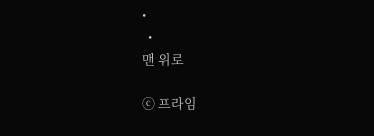•
  •
맨 위로

ⓒ 프라임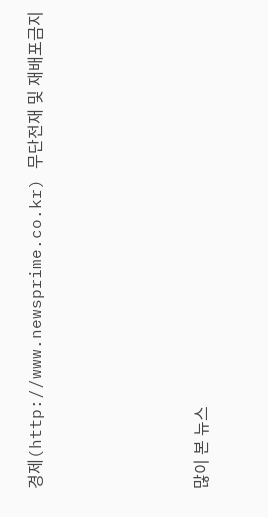경제(http://www.newsprime.co.kr) 무단전재 및 재배포금지






많이 본 뉴스